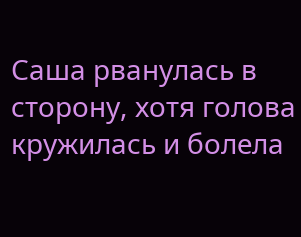Саша рванулась в сторону, хотя голова кружилась и болела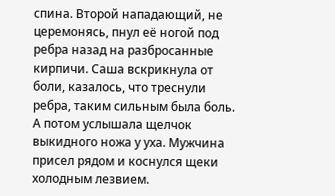спина. Второй нападающий, не церемонясь, пнул её ногой под ребра назад на разбросанные кирпичи. Саша вскрикнула от боли, казалось, что треснули ребра, таким сильным была боль. А потом услышала щелчок выкидного ножа у уха. Мужчина присел рядом и коснулся щеки холодным лезвием.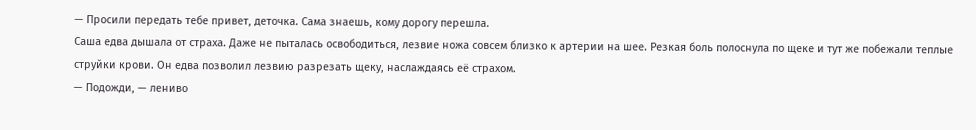— Просили передать тебе привет, деточка. Сама знаешь, кому дорогу перешла.
Саша едва дышала от страха. Даже не пыталась освободиться, лезвие ножа совсем близко к артерии на шее. Резкая боль полоснула по щеке и тут же побежали теплые струйки крови. Он едва позволил лезвию разрезать щеку, наслаждаясь её страхом.
— Подожди, — лениво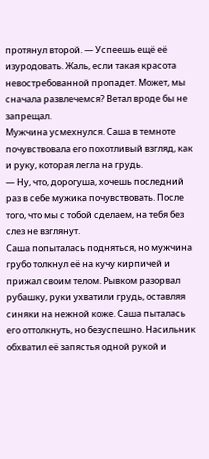протянул второй. — Успеешь ещё её изуродовать. Жаль, если такая красота невостребованной пропадет. Может, мы сначала развлечемся? Ветал вроде бы не запрещал.
Мужчина усмехнулся. Саша в темноте почувствовала его похотливый взгляд, как и руку, которая легла на грудь.
— Ну, что, дорогуша, хочешь последний раз в себе мужика почувствовать. После того, что мы с тобой сделаем, на тебя без слез не взглянут.
Саша попыталась подняться, но мужчина грубо толкнул её на кучу кирпичей и прижал своим телом. Рывком разорвал рубашку, руки ухватили грудь, оставляя синяки на нежной коже. Саша пыталась его оттолкнуть, но безуспешно. Насильник обхватил её запястья одной рукой и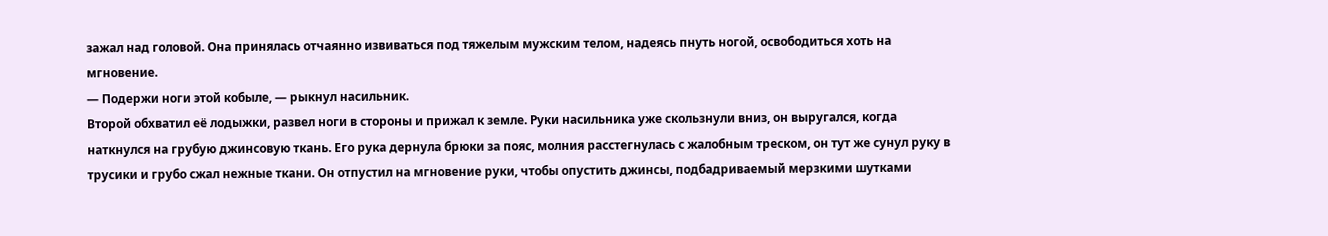зажал над головой. Она принялась отчаянно извиваться под тяжелым мужским телом, надеясь пнуть ногой, освободиться хоть на мгновение.
— Подержи ноги этой кобыле, — рыкнул насильник.
Второй обхватил её лодыжки, развел ноги в стороны и прижал к земле. Руки насильника уже скользнули вниз, он выругался, когда наткнулся на грубую джинсовую ткань. Его рука дернула брюки за пояс, молния расстегнулась с жалобным треском, он тут же сунул руку в трусики и грубо сжал нежные ткани. Он отпустил на мгновение руки, чтобы опустить джинсы, подбадриваемый мерзкими шутками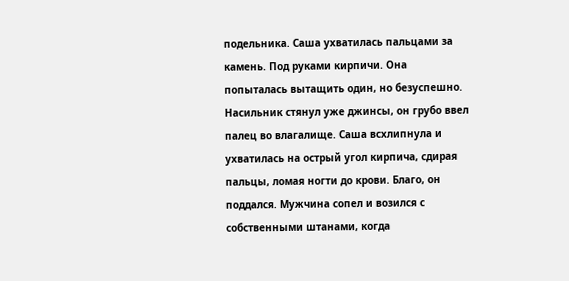подельника. Саша ухватилась пальцами за камень. Под руками кирпичи. Она попыталась вытащить один, но безуспешно. Насильник стянул уже джинсы, он грубо ввел палец во влагалище. Саша всхлипнула и ухватилась на острый угол кирпича, сдирая пальцы, ломая ногти до крови. Благо, он поддался. Мужчина сопел и возился с собственными штанами, когда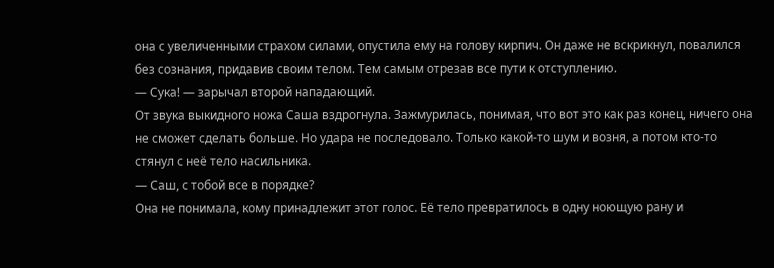она с увеличенными страхом силами, опустила ему на голову кирпич. Он даже не вскрикнул, повалился без сознания, придавив своим телом. Тем самым отрезав все пути к отступлению.
— Сука! — зарычал второй нападающий.
От звука выкидного ножа Саша вздрогнула. Зажмурилась, понимая, что вот это как раз конец, ничего она не сможет сделать больше. Но удара не последовало. Только какой-то шум и возня, а потом кто-то стянул с неё тело насильника.
— Саш, с тобой все в порядке?
Она не понимала, кому принадлежит этот голос. Её тело превратилось в одну ноющую рану и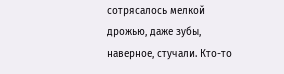сотрясалось мелкой дрожью, даже зубы, наверное, стучали. Кто-то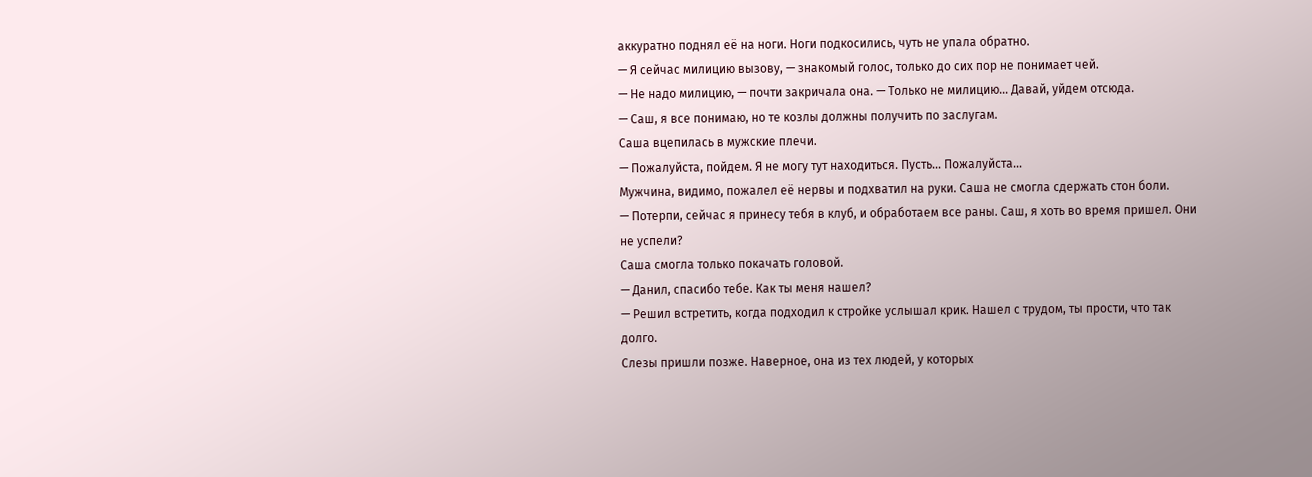аккуратно поднял её на ноги. Ноги подкосились, чуть не упала обратно.
— Я сейчас милицию вызову, — знакомый голос, только до сих пор не понимает чей.
— Не надо милицию, — почти закричала она. — Только не милицию… Давай, уйдем отсюда.
— Саш, я все понимаю, но те козлы должны получить по заслугам.
Саша вцепилась в мужские плечи.
— Пожалуйста, пойдем. Я не могу тут находиться. Пусть… Пожалуйста…
Мужчина, видимо, пожалел её нервы и подхватил на руки. Саша не смогла сдержать стон боли.
— Потерпи, сейчас я принесу тебя в клуб, и обработаем все раны. Саш, я хоть во время пришел. Они не успели?
Саша смогла только покачать головой.
— Данил, спасибо тебе. Как ты меня нашел?
— Решил встретить, когда подходил к стройке услышал крик. Нашел с трудом, ты прости, что так долго.
Слезы пришли позже. Наверное, она из тех людей, у которых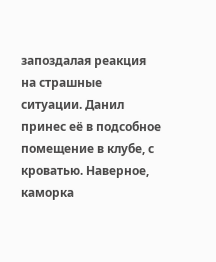запоздалая реакция на страшные ситуации. Данил принес её в подсобное помещение в клубе, с кроватью. Наверное, каморка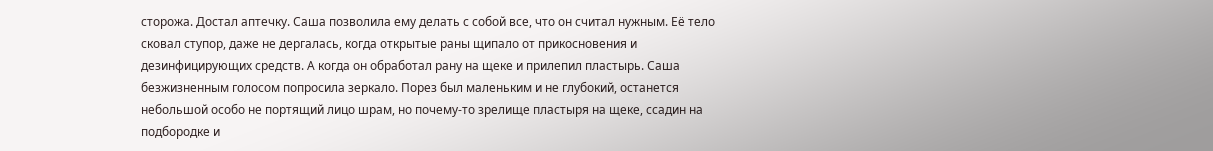сторожа. Достал аптечку. Саша позволила ему делать с собой все, что он считал нужным. Её тело сковал ступор, даже не дергалась, когда открытые раны щипало от прикосновения и дезинфицирующих средств. А когда он обработал рану на щеке и прилепил пластырь. Саша безжизненным голосом попросила зеркало. Порез был маленьким и не глубокий, останется небольшой особо не портящий лицо шрам, но почему-то зрелище пластыря на щеке, ссадин на подбородке и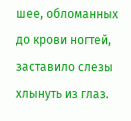шее, обломанных до крови ногтей, заставило слезы хлынуть из глаз.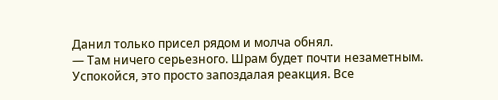Данил только присел рядом и молча обнял.
— Там ничего серьезного. Шрам будет почти незаметным. Успокойся, это просто запоздалая реакция. Все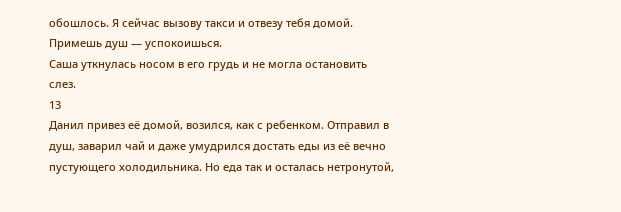обошлось. Я сейчас вызову такси и отвезу тебя домой. Примешь душ — успокоишься.
Саша уткнулась носом в его грудь и не могла остановить слез.
13
Данил привез её домой, возился, как с ребенком. Отправил в душ, заварил чай и даже умудрился достать еды из её вечно пустующего холодильника. Но еда так и осталась нетронутой,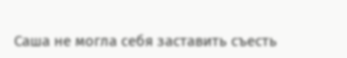Саша не могла себя заставить съесть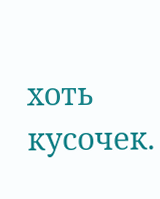хоть кусочек.